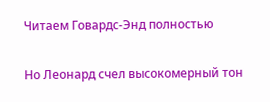Читаем Говардс-Энд полностью

Но Леонард счел высокомерный тон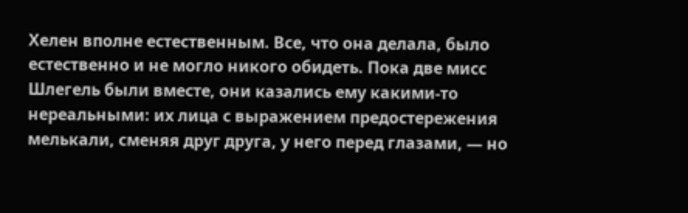Хелен вполне естественным. Все, что она делала, было естественно и не могло никого обидеть. Пока две мисс Шлегель были вместе, они казались ему какими-то нереальными: их лица с выражением предостережения мелькали, сменяя друг друга, у него перед глазами, — но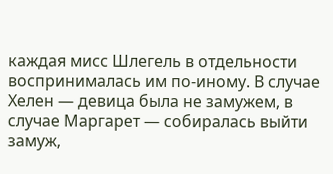каждая мисс Шлегель в отдельности воспринималась им по-иному. В случае Хелен — девица была не замужем, в случае Маргарет — собиралась выйти замуж,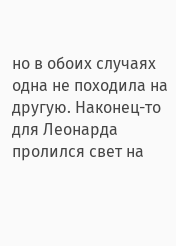но в обоих случаях одна не походила на другую. Наконец-то для Леонарда пролился свет на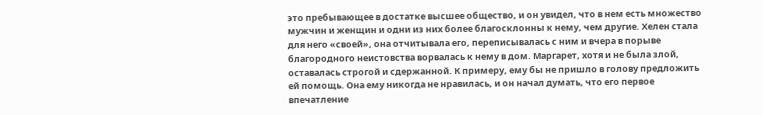это пребывающее в достатке высшее общество, и он увидел, что в нем есть множество мужчин и женщин и одни из них более благосклонны к нему, чем другие. Хелен стала для него «своей», она отчитывала его, переписывалась с ним и вчера в порыве благородного неистовства ворвалась к нему в дом. Маргарет, хотя и не была злой, оставалась строгой и сдержанной. К примеру, ему бы не пришло в голову предложить ей помощь. Она ему никогда не нравилась, и он начал думать, что его первое впечатление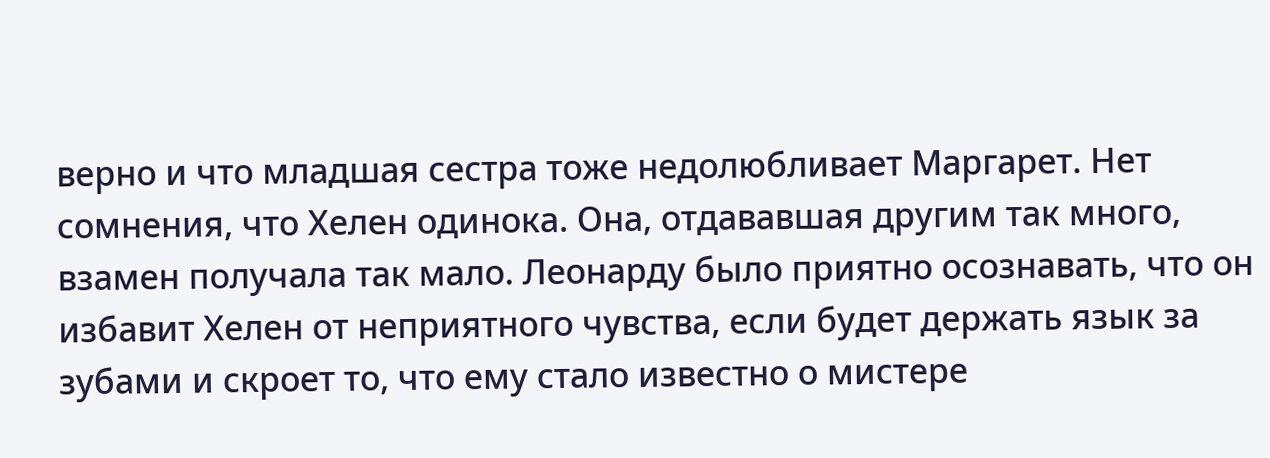верно и что младшая сестра тоже недолюбливает Маргарет. Нет сомнения, что Хелен одинока. Она, отдававшая другим так много, взамен получала так мало. Леонарду было приятно осознавать, что он избавит Хелен от неприятного чувства, если будет держать язык за зубами и скроет то, что ему стало известно о мистере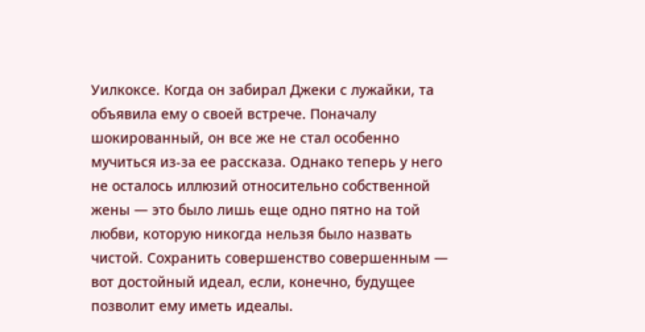Уилкоксе. Когда он забирал Джеки с лужайки, та объявила ему о своей встрече. Поначалу шокированный, он все же не стал особенно мучиться из-за ее рассказа. Однако теперь у него не осталось иллюзий относительно собственной жены — это было лишь еще одно пятно на той любви, которую никогда нельзя было назвать чистой. Сохранить совершенство совершенным — вот достойный идеал, если, конечно, будущее позволит ему иметь идеалы.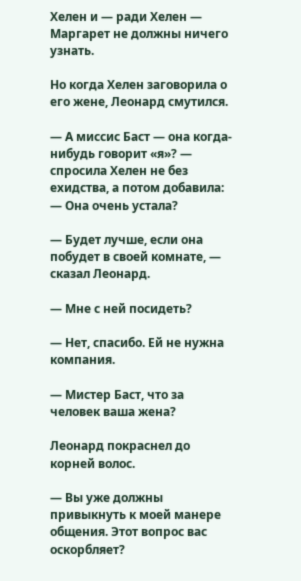Хелен и — ради Хелен — Маргарет не должны ничего узнать.

Но когда Хелен заговорила о его жене, Леонард смутился.

— А миссис Баст — она когда-нибудь говорит «я»? — спросила Хелен не без ехидства, а потом добавила: — Она очень устала?

— Будет лучше, если она побудет в своей комнате, — сказал Леонард.

— Мне с ней посидеть?

— Нет, спасибо. Ей не нужна компания.

— Мистер Баст, что за человек ваша жена?

Леонард покраснел до корней волос.

— Вы уже должны привыкнуть к моей манере общения. Этот вопрос вас оскорбляет?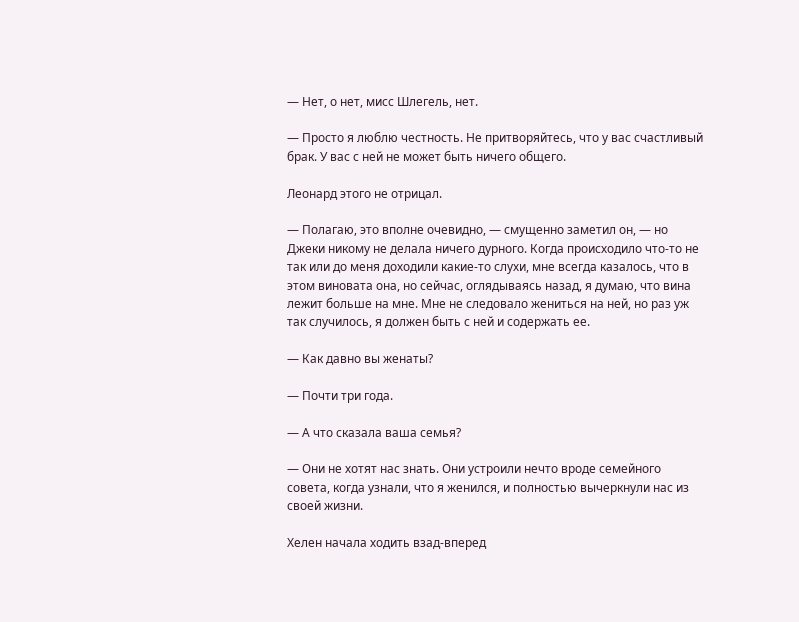— Нет, о нет, мисс Шлегель, нет.

— Просто я люблю честность. Не притворяйтесь, что у вас счастливый брак. У вас с ней не может быть ничего общего.

Леонард этого не отрицал.

— Полагаю, это вполне очевидно, — смущенно заметил он, — но Джеки никому не делала ничего дурного. Когда происходило что-то не так или до меня доходили какие-то слухи, мне всегда казалось, что в этом виновата она, но сейчас, оглядываясь назад, я думаю, что вина лежит больше на мне. Мне не следовало жениться на ней, но раз уж так случилось, я должен быть с ней и содержать ее.

— Как давно вы женаты?

— Почти три года.

— А что сказала ваша семья?

— Они не хотят нас знать. Они устроили нечто вроде семейного совета, когда узнали, что я женился, и полностью вычеркнули нас из своей жизни.

Хелен начала ходить взад-вперед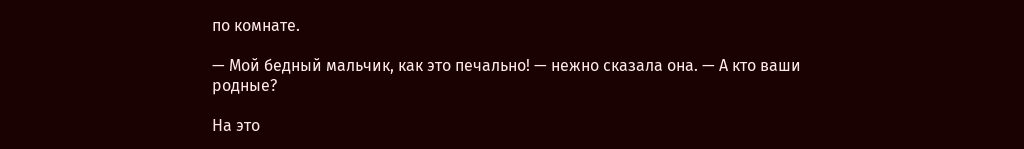по комнате.

— Мой бедный мальчик, как это печально! — нежно сказала она. — А кто ваши родные?

На это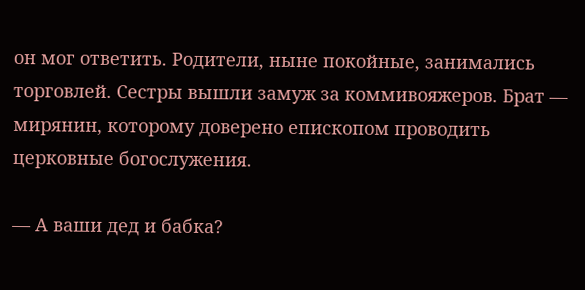он мог ответить. Родители, ныне покойные, занимались торговлей. Сестры вышли замуж за коммивояжеров. Брат — мирянин, которому доверено епископом проводить церковные богослужения.

— А ваши дед и бабка?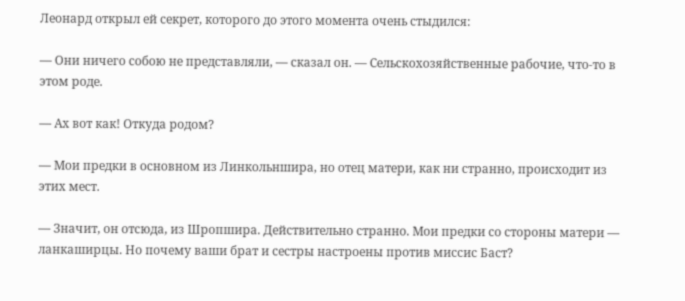Леонард открыл ей секрет, которого до этого момента очень стыдился:

— Они ничего собою не представляли, — сказал он. — Сельскохозяйственные рабочие, что-то в этом роде.

— Ах вот как! Откуда родом?

— Мои предки в основном из Линкольншира, но отец матери, как ни странно, происходит из этих мест.

— Значит, он отсюда, из Шропшира. Действительно странно. Мои предки со стороны матери — ланкаширцы. Но почему ваши брат и сестры настроены против миссис Баст?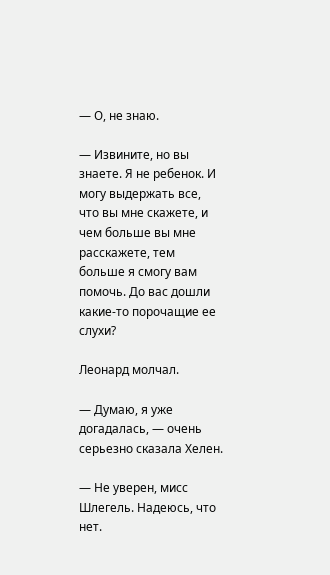— О, не знаю.

— Извините, но вы знаете. Я не ребенок. И могу выдержать все, что вы мне скажете, и чем больше вы мне расскажете, тем больше я смогу вам помочь. До вас дошли какие-то порочащие ее слухи?

Леонард молчал.

— Думаю, я уже догадалась, — очень серьезно сказала Хелен.

— Не уверен, мисс Шлегель. Надеюсь, что нет.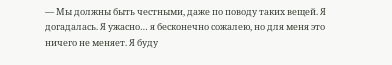— Мы должны быть честными, даже по поводу таких вещей. Я догадалась. Я ужасно… я бесконечно сожалею, но для меня это ничего не меняет. Я буду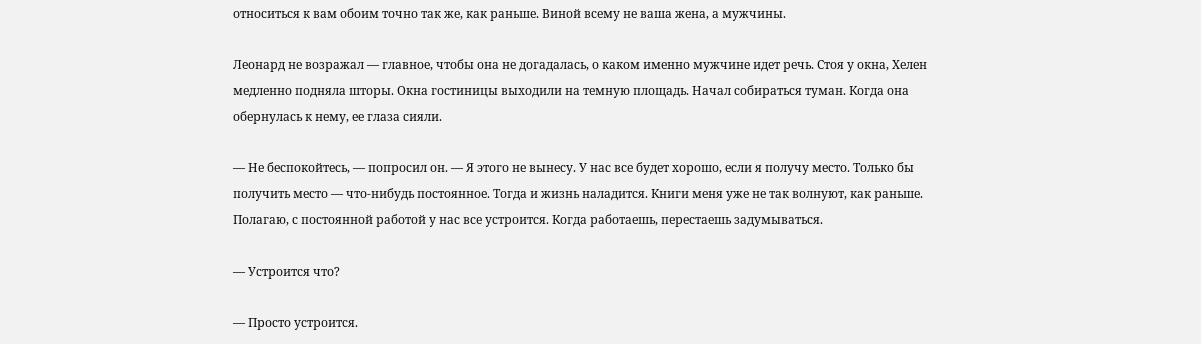относиться к вам обоим точно так же, как раньше. Виной всему не ваша жена, а мужчины.

Леонард не возражал — главное, чтобы она не догадалась, о каком именно мужчине идет речь. Стоя у окна, Хелен медленно подняла шторы. Окна гостиницы выходили на темную площадь. Начал собираться туман. Когда она обернулась к нему, ее глаза сияли.

— Не беспокойтесь, — попросил он. — Я этого не вынесу. У нас все будет хорошо, если я получу место. Только бы получить место — что-нибудь постоянное. Тогда и жизнь наладится. Книги меня уже не так волнуют, как раньше. Полагаю, с постоянной работой у нас все устроится. Когда работаешь, перестаешь задумываться.

— Устроится что?

— Просто устроится.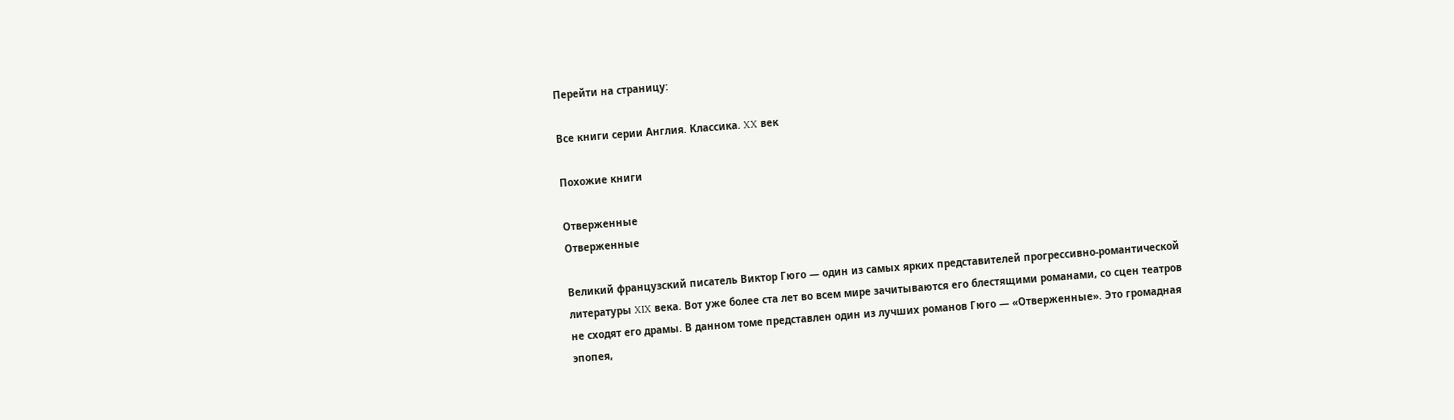Перейти на страницу:

Все книги серии Англия. Классика. XX век

Похожие книги

Отверженные
Отверженные

Великий французский писатель Виктор Гюго — один из самых ярких представителей прогрессивно-романтической литературы XIX века. Вот уже более ста лет во всем мире зачитываются его блестящими романами, со сцен театров не сходят его драмы. В данном томе представлен один из лучших романов Гюго — «Отверженные». Это громадная эпопея,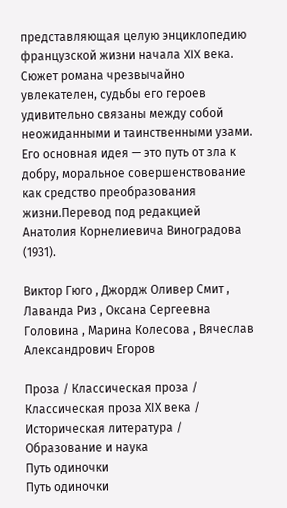представляющая целую энциклопедию французской жизни начала XIX века. Сюжет романа чрезвычайно увлекателен, судьбы его героев удивительно связаны между собой неожиданными и таинственными узами. Его основная идея — это путь от зла к добру, моральное совершенствование как средство преобразования жизни.Перевод под редакцией Анатолия Корнелиевича Виноградова (1931).

Виктор Гюго , Джордж Оливер Смит , Лаванда Риз , Оксана Сергеевна Головина , Марина Колесова , Вячеслав Александрович Егоров

Проза / Классическая проза / Классическая проза ХIX века / Историческая литература / Образование и наука
Путь одиночки
Путь одиночки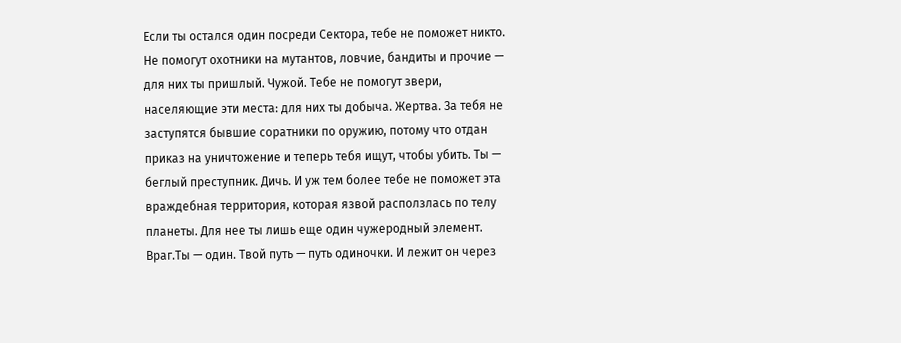Если ты остался один посреди Сектора, тебе не поможет никто. Не помогут охотники на мутантов, ловчие, бандиты и прочие — для них ты пришлый. Чужой. Тебе не помогут звери, населяющие эти места: для них ты добыча. Жертва. За тебя не заступятся бывшие соратники по оружию, потому что отдан приказ на уничтожение и теперь тебя ищут, чтобы убить. Ты — беглый преступник. Дичь. И уж тем более тебе не поможет эта враждебная территория, которая язвой расползлась по телу планеты. Для нее ты лишь еще один чужеродный элемент. Враг.Ты — один. Твой путь — путь одиночки. И лежит он через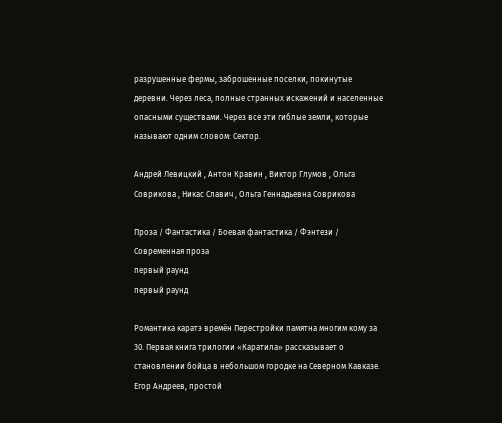разрушенные фермы, заброшенные поселки, покинутые деревни. Через леса, полные странных искажений и населенные опасными существами. Через все эти гиблые земли, которые называют одним словом: Сектор.

Андрей Левицкий , Антон Кравин , Виктор Глумов , Ольга Соврикова , Никас Славич , Ольга Геннадьевна Соврикова

Проза / Фантастика / Боевая фантастика / Фэнтези / Современная проза
первый раунд
первый раунд

Романтика каратэ времён Перестройки памятна многим кому за 30. Первая книга трилогии «Каратила» рассказывает о становлении бойца в небольшом городке на Северном Кавказе. Егор Андреев, простой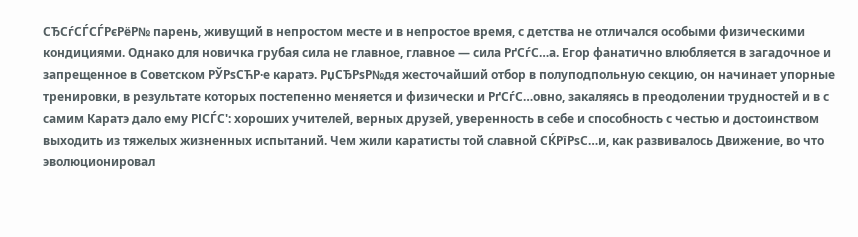СЂСѓСЃСЃРєРёР№ парень, живущий в непростом месте и в непростое время, с детства не отличался особыми физическими кондициями. Однако для новичка грубая сила не главное, главное — сила РґСѓС…а. Егор фанатично влюбляется в загадочное и запрещенное в Советском РЎРѕСЋР·е каратэ. РџСЂРѕР№дя жесточайший отбор в полуподпольную секцию, он начинает упорные тренировки, в результате которых постепенно меняется и физически и РґСѓС…овно, закаляясь в преодолении трудностей и в с самим Каратэ дало ему РІСЃС': хороших учителей, верных друзей, уверенность в себе и способность с честью и достоинством выходить из тяжелых жизненных испытаний. Чем жили каратисты той славной СЌРїРѕС…и, как развивалось Движение, во что эволюционировал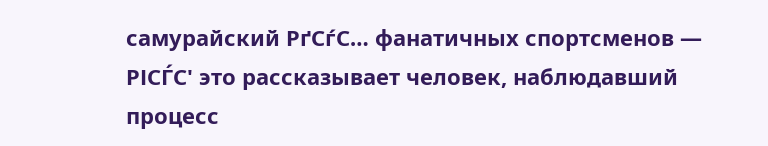самурайский РґСѓС… фанатичных спортсменов — РІСЃС' это рассказывает человек, наблюдавший процесс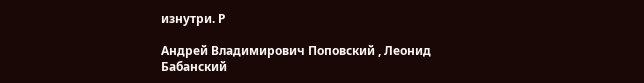изнутри. Р

Андрей Владимирович Поповский , Леонид Бабанский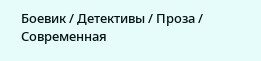Боевик / Детективы / Проза / Современная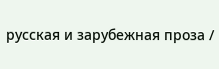русская и зарубежная проза /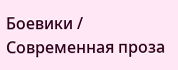Боевики / Современная проза